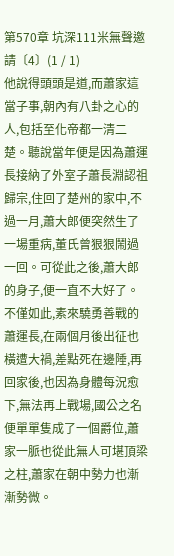第570章 坑深111米無聲邀請〔4〕(1 / 1)
他說得頭頭是道,而蕭家這當子事,朝內有八卦之心的人,包括至化帝都一清二楚。聽說當年便是因為蕭運長接納了外室子蕭長淵認祖歸宗,住回了楚州的家中,不過一月,蕭大郎便突然生了一場重病,董氏曾狠狠鬧過一回。可從此之後,蕭大郎的身子,便一直不大好了。
不僅如此,素來驍勇善戰的蕭運長,在兩個月後出征也橫遭大禍,差點死在邊陲,再回家後,也因為身體每況愈下,無法再上戰場,國公之名便單單隻成了一個爵位,蕭家一脈也從此無人可堪頂梁之柱,蕭家在朝中勢力也漸漸勢微。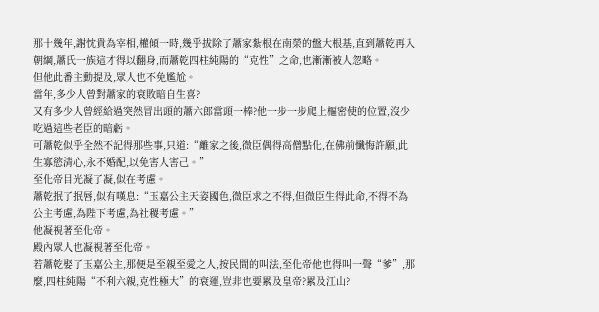那十幾年,謝忱貴為宰相,權傾一時,幾乎拔除了蕭家紮根在南榮的盤大根基,直到蕭乾再入朝綱,蕭氏一族這才得以翻身,而蕭乾四柱純陽的“克性”之命,也漸漸被人忽略。
但他此番主動提及,眾人也不免尷尬。
當年,多少人曾對蕭家的衰敗暗自生喜?
又有多少人曾經給過突然冒出頭的蕭六郎當頭一棒?他一步一步爬上樞密使的位置,沒少吃過這些老臣的暗虧。
可蕭乾似乎全然不記得那些事,只道:“離家之後,微臣偶得高僧點化,在佛前懺悔許願,此生寡慾清心,永不婚配,以免害人害己。”
至化帝目光凝了凝,似在考慮。
蕭乾抿了抿唇,似有嘆息:“玉嘉公主天姿國色,微臣求之不得,但微臣生得此命,不得不為公主考慮,為陛下考慮,為社稷考慮。”
他凝視著至化帝。
殿內眾人也凝視著至化帝。
若蕭乾娶了玉嘉公主,那便是至親至愛之人,按民間的叫法,至化帝他也得叫一聲“爹”,那麼,四柱純陽“不利六親,克性極大”的衰運,豈非也要累及皇帝?累及江山?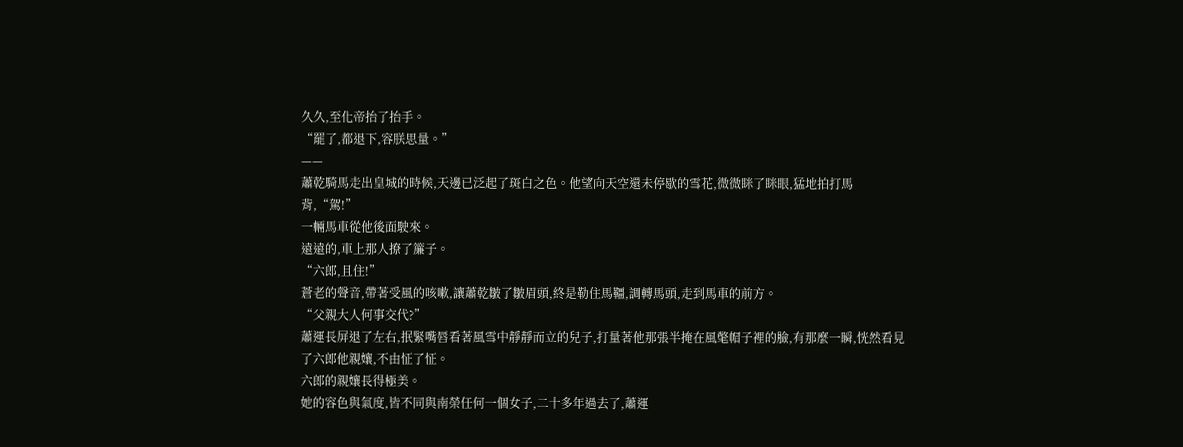久久,至化帝抬了抬手。
“罷了,都退下,容朕思量。”
——
蕭乾騎馬走出皇城的時候,天邊已泛起了斑白之色。他望向天空還未停歇的雪花,微微眯了眯眼,猛地拍打馬背,“駕!”
一輛馬車從他後面駛來。
遠遠的,車上那人撩了簾子。
“六郎,且住!”
蒼老的聲音,帶著受風的咳嗽,讓蕭乾皺了皺眉頭,終是勒住馬韁,調轉馬頭,走到馬車的前方。
“父親大人何事交代?”
蕭運長屏退了左右,抿緊嘴唇看著風雪中靜靜而立的兒子,打量著他那張半掩在風氅帽子裡的臉,有那麼一瞬,恍然看見了六郎他親孃,不由怔了怔。
六郎的親孃長得極美。
她的容色與氣度,皆不同與南榮任何一個女子,二十多年過去了,蕭運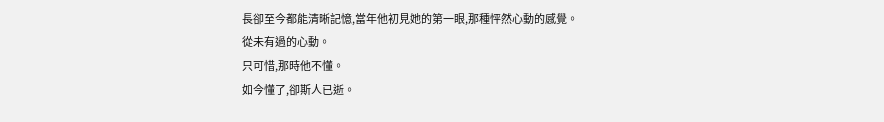長卻至今都能清晰記憶,當年他初見她的第一眼,那種怦然心動的感覺。
從未有過的心動。
只可惜,那時他不懂。
如今懂了,卻斯人已逝。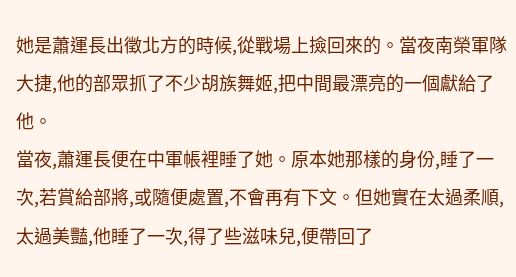她是蕭運長出徵北方的時候,從戰場上撿回來的。當夜南榮軍隊大捷,他的部眾抓了不少胡族舞姬,把中間最漂亮的一個獻給了他。
當夜,蕭運長便在中軍帳裡睡了她。原本她那樣的身份,睡了一次,若賞給部將,或隨便處置,不會再有下文。但她實在太過柔順,太過美豔,他睡了一次,得了些滋味兒,便帶回了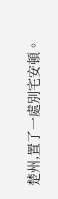楚州,置了一處別宅安頓。